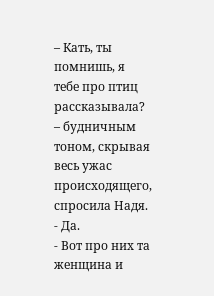– Кать, ты помнишь, я тебе про птиц рассказывала? – будничным тоном, скрывая весь ужас происходящего, спросила Надя.
- Да.
- Вот про них та женщина и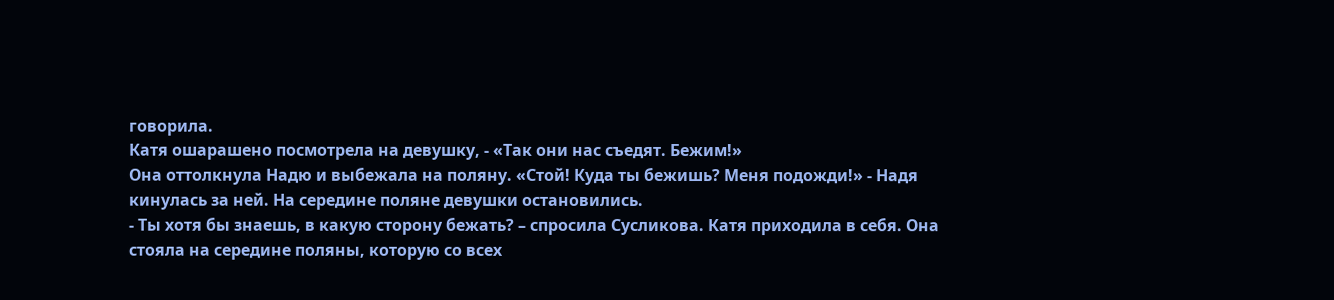говорила.
Катя ошарашено посмотрела на девушку, - «Так они нас съедят. Бежим!»
Она оттолкнула Надю и выбежала на поляну. «Стой! Куда ты бежишь? Меня подожди!» - Надя кинулась за ней. На середине поляне девушки остановились.
- Ты хотя бы знаешь, в какую сторону бежать? – спросила Сусликова. Катя приходила в себя. Она стояла на середине поляны, которую со всех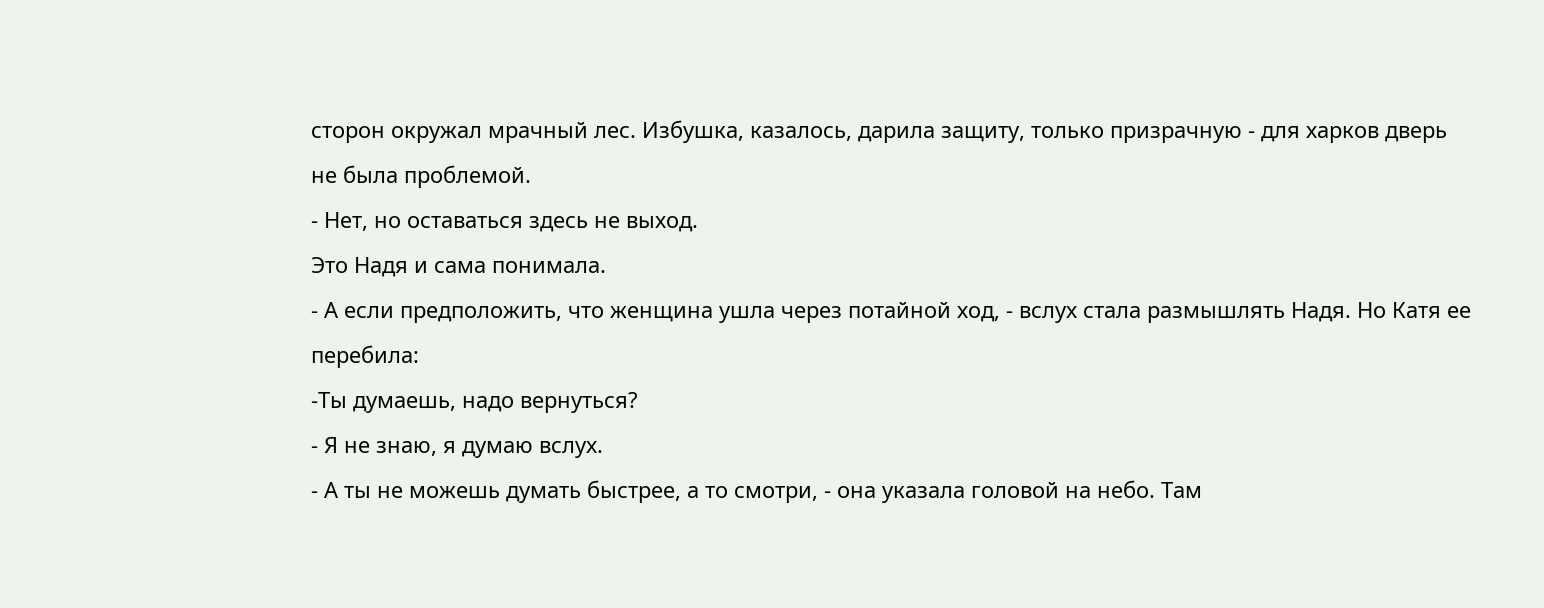сторон окружал мрачный лес. Избушка, казалось, дарила защиту, только призрачную - для харков дверь не была проблемой.
- Нет, но оставаться здесь не выход.
Это Надя и сама понимала.
- А если предположить, что женщина ушла через потайной ход, - вслух стала размышлять Надя. Но Катя ее перебила:
-Ты думаешь, надо вернуться?
- Я не знаю, я думаю вслух.
- А ты не можешь думать быстрее, а то смотри, - она указала головой на небо. Там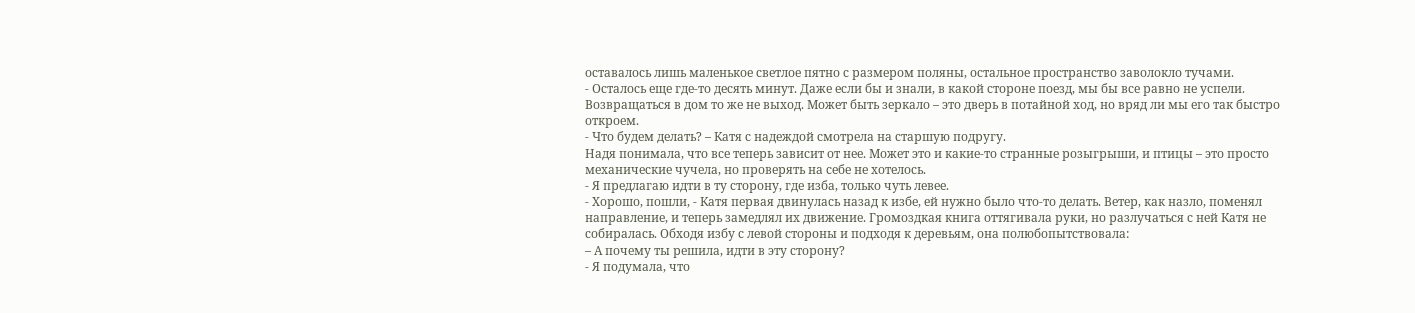оставалось лишь маленькое светлое пятно с размером поляны, остальное пространство заволокло тучами.
- Осталось еще где-то десять минут. Даже если бы и знали, в какой стороне поезд, мы бы все равно не успели. Возвращаться в дом то же не выход. Может быть зеркало – это дверь в потайной ход, но вряд ли мы его так быстро откроем.
- Что будем делать? – Катя с надеждой смотрела на старшую подругу.
Надя понимала, что все теперь зависит от нее. Может это и какие-то странные розыгрыши, и птицы – это просто механические чучела, но проверять на себе не хотелось.
- Я предлагаю идти в ту сторону, где изба, только чуть левее.
- Хорошо, пошли, - Катя первая двинулась назад к избе, ей нужно было что-то делать. Ветер, как назло, поменял направление, и теперь замедлял их движение. Громоздкая книга оттягивала руки, но разлучаться с ней Катя не собиралась. Обходя избу с левой стороны и подходя к деревьям, она полюбопытствовала:
– А почему ты решила, идти в эту сторону?
- Я подумала, что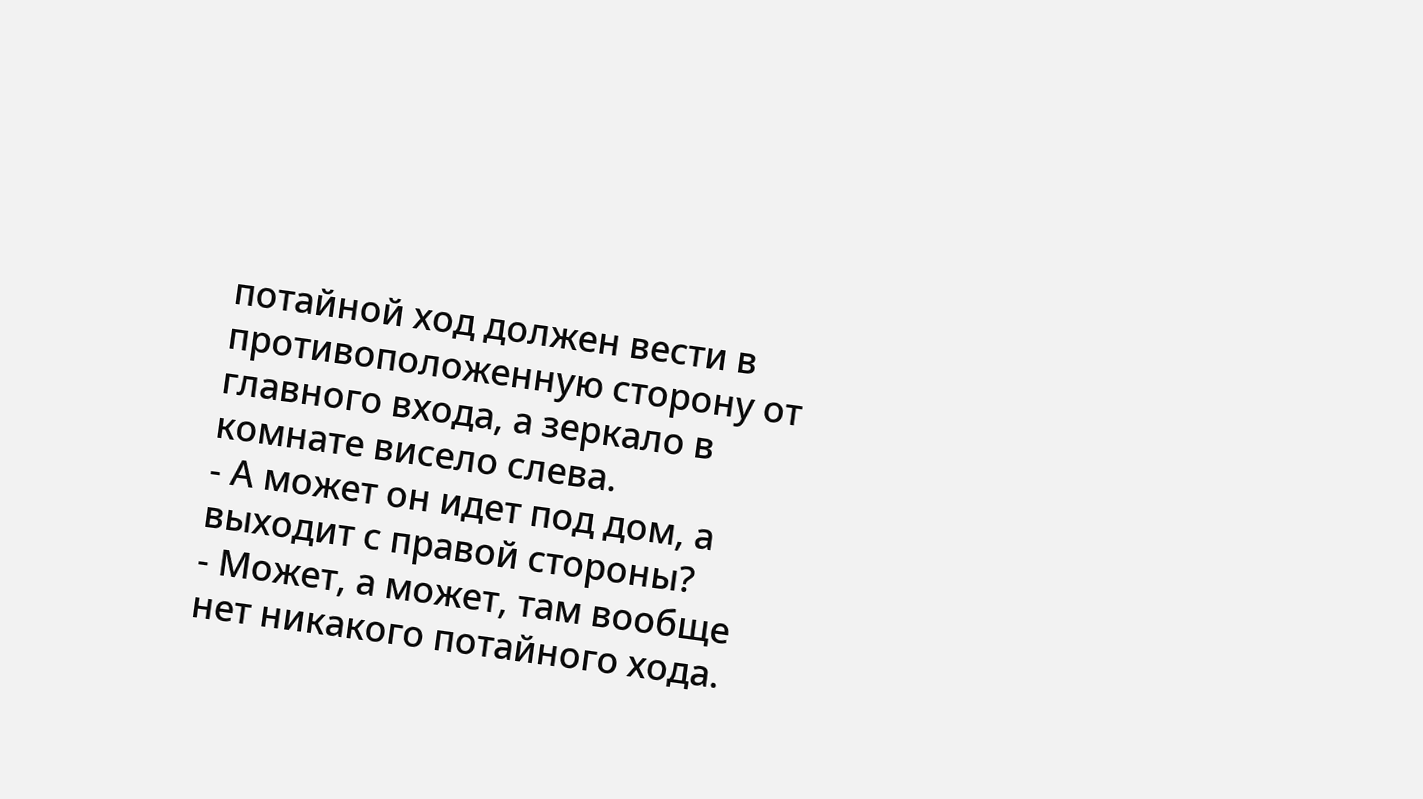потайной ход должен вести в противоположенную сторону от главного входа, а зеркало в комнате висело слева.
- А может он идет под дом, а выходит с правой стороны?
- Может, а может, там вообще нет никакого потайного хода.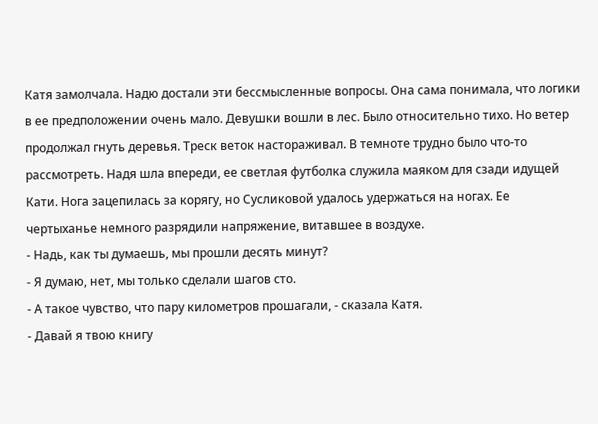Катя замолчала. Надю достали эти бессмысленные вопросы. Она сама понимала, что логики в ее предположении очень мало. Девушки вошли в лес. Было относительно тихо. Но ветер продолжал гнуть деревья. Треск веток настораживал. В темноте трудно было что-то рассмотреть. Надя шла впереди, ее светлая футболка служила маяком для сзади идущей Кати. Нога зацепилась за корягу, но Сусликовой удалось удержаться на ногах. Ее чертыханье немного разрядили напряжение, витавшее в воздухе.
- Надь, как ты думаешь, мы прошли десять минут?
- Я думаю, нет, мы только сделали шагов сто.
- А такое чувство, что пару километров прошагали, - сказала Катя.
- Давай я твою книгу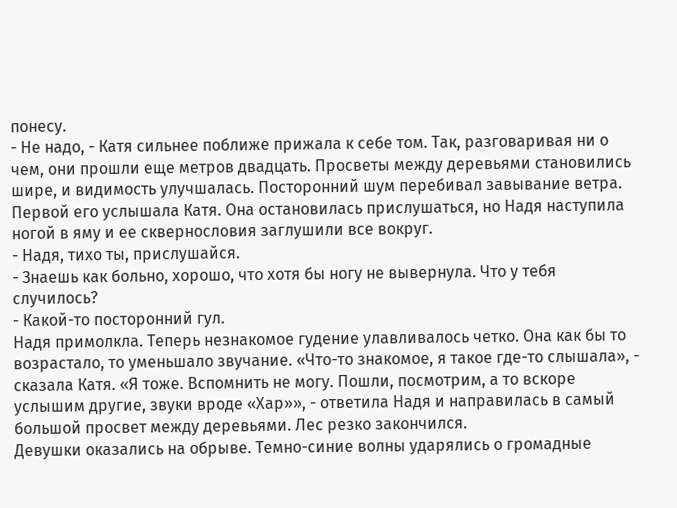понесу.
- Не надо, - Катя сильнее поближе прижала к себе том. Так, разговаривая ни о чем, они прошли еще метров двадцать. Просветы между деревьями становились шире, и видимость улучшалась. Посторонний шум перебивал завывание ветра. Первой его услышала Катя. Она остановилась прислушаться, но Надя наступила ногой в яму и ее сквернословия заглушили все вокруг.
- Надя, тихо ты, прислушайся.
- Знаешь как больно, хорошо, что хотя бы ногу не вывернула. Что у тебя случилось?
- Какой-то посторонний гул.
Надя примолкла. Теперь незнакомое гудение улавливалось четко. Она как бы то возрастало, то уменьшало звучание. «Что-то знакомое, я такое где-то слышала», - сказала Катя. «Я тоже. Вспомнить не могу. Пошли, посмотрим, а то вскоре услышим другие, звуки вроде «Хар»», - ответила Надя и направилась в самый большой просвет между деревьями. Лес резко закончился.
Девушки оказались на обрыве. Темно-синие волны ударялись о громадные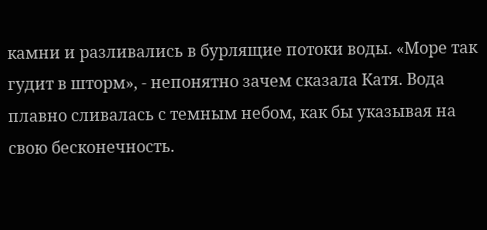камни и разливались в бурлящие потоки воды. «Море так гудит в шторм», - непонятно зачем сказала Катя. Вода плавно сливалась с темным небом, как бы указывая на свою бесконечность.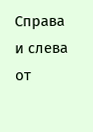Справа и слева от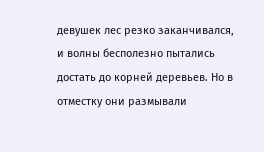девушек лес резко заканчивался, и волны бесполезно пытались достать до корней деревьев. Но в отместку они размывали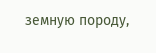земную породу,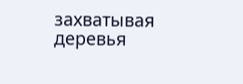захватывая деревья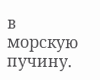в морскую пучину.